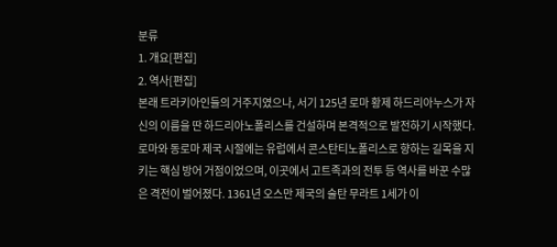분류
1. 개요[편집]
2. 역사[편집]
본래 트라키아인들의 거주지였으나, 서기 125년 로마 황제 하드리아누스가 자신의 이름을 딴 하드리아노폴리스를 건설하며 본격적으로 발전하기 시작했다. 로마와 동로마 제국 시절에는 유럽에서 콘스탄티노폴리스로 향하는 길목을 지키는 핵심 방어 거점이었으며, 이곳에서 고트족과의 전투 등 역사를 바꾼 수많은 격전이 벌어졌다. 1361년 오스만 제국의 술탄 무라트 1세가 이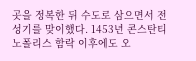곳을 정복한 뒤 수도로 삼으면서 전성기를 맞이했다. 1453년 콘스탄티노폴리스 함락 이후에도 오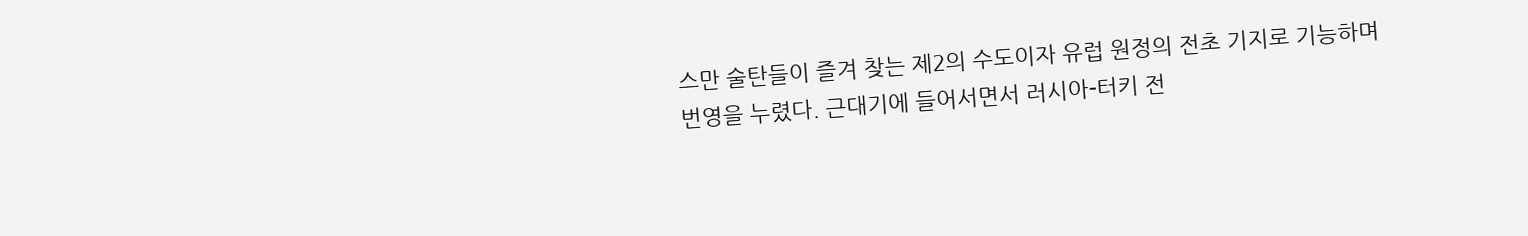스만 술탄들이 즐겨 찾는 제2의 수도이자 유럽 원정의 전초 기지로 기능하며 번영을 누렸다. 근대기에 들어서면서 러시아-터키 전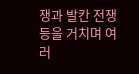쟁과 발칸 전쟁 등을 거치며 여러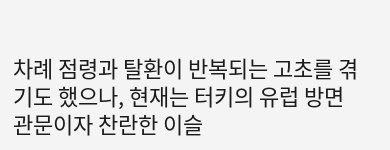차례 점령과 탈환이 반복되는 고초를 겪기도 했으나, 현재는 터키의 유럽 방면 관문이자 찬란한 이슬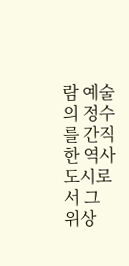람 예술의 정수를 간직한 역사 도시로서 그 위상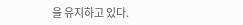을 유지하고 있다.